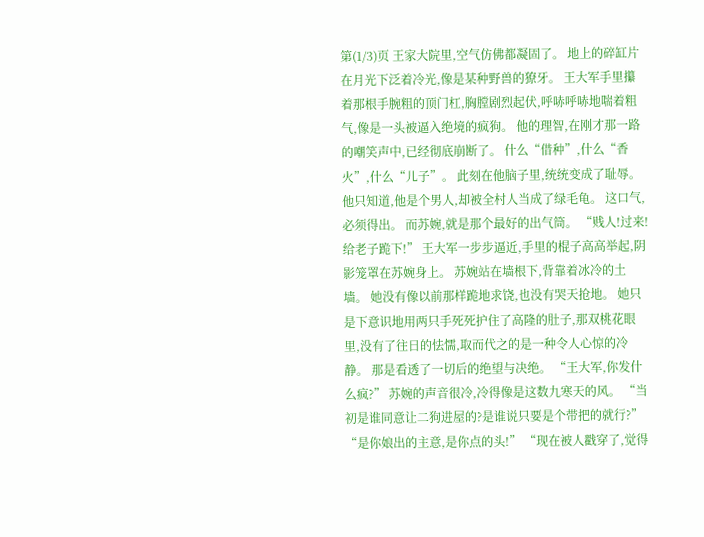第(1/3)页 王家大院里,空气仿佛都凝固了。 地上的碎缸片在月光下泛着冷光,像是某种野兽的獠牙。 王大军手里攥着那根手腕粗的顶门杠,胸膛剧烈起伏,呼哧呼哧地喘着粗气,像是一头被逼入绝境的疯狗。 他的理智,在刚才那一路的嘲笑声中,已经彻底崩断了。 什么“借种”,什么“香火”,什么“儿子”。 此刻在他脑子里,统统变成了耻辱。 他只知道,他是个男人,却被全村人当成了绿毛龟。 这口气,必须得出。 而苏婉,就是那个最好的出气筒。 “贱人!过来!给老子跪下!” 王大军一步步逼近,手里的棍子高高举起,阴影笼罩在苏婉身上。 苏婉站在墙根下,背靠着冰冷的土墙。 她没有像以前那样跪地求饶,也没有哭天抢地。 她只是下意识地用两只手死死护住了高隆的肚子,那双桃花眼里,没有了往日的怯懦,取而代之的是一种令人心惊的冷静。 那是看透了一切后的绝望与决绝。 “王大军,你发什么疯?” 苏婉的声音很冷,冷得像是这数九寒天的风。 “当初是谁同意让二狗进屋的?是谁说只要是个带把的就行?” “是你娘出的主意,是你点的头!” “现在被人戳穿了,觉得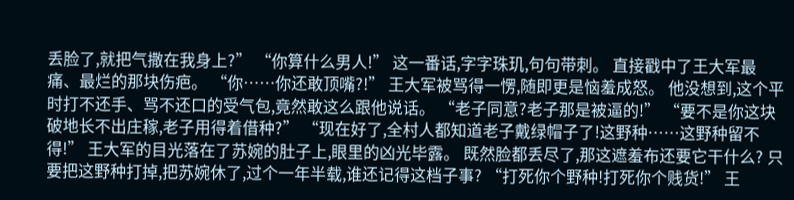丢脸了,就把气撒在我身上?” “你算什么男人!” 这一番话,字字珠玑,句句带刺。 直接戳中了王大军最痛、最烂的那块伤疤。 “你……你还敢顶嘴?!” 王大军被骂得一愣,随即更是恼羞成怒。 他没想到,这个平时打不还手、骂不还口的受气包,竟然敢这么跟他说话。 “老子同意?老子那是被逼的!” “要不是你这块破地长不出庄稼,老子用得着借种?” “现在好了,全村人都知道老子戴绿帽子了!这野种……这野种留不得!” 王大军的目光落在了苏婉的肚子上,眼里的凶光毕露。 既然脸都丢尽了,那这遮羞布还要它干什么? 只要把这野种打掉,把苏婉休了,过个一年半载,谁还记得这档子事? “打死你个野种!打死你个贱货!” 王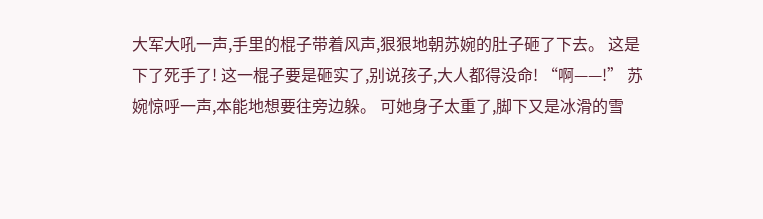大军大吼一声,手里的棍子带着风声,狠狠地朝苏婉的肚子砸了下去。 这是下了死手了! 这一棍子要是砸实了,别说孩子,大人都得没命! “啊——!” 苏婉惊呼一声,本能地想要往旁边躲。 可她身子太重了,脚下又是冰滑的雪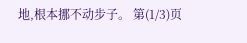地,根本挪不动步子。 第(1/3)页